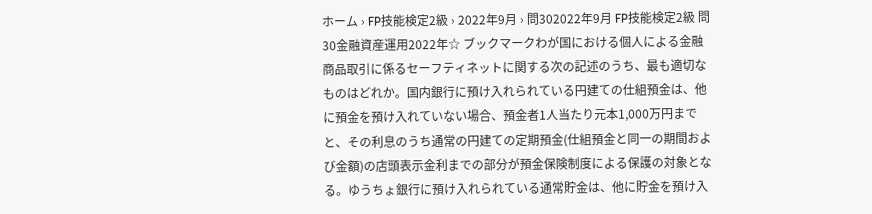ホーム › FP技能検定2級 › 2022年9月 › 問302022年9月 FP技能検定2級 問30金融資産運用2022年☆ ブックマークわが国における個人による金融商品取引に係るセーフティネットに関する次の記述のうち、最も適切なものはどれか。国内銀行に預け入れられている円建ての仕組預金は、他に預金を預け入れていない場合、預金者1人当たり元本1,000万円までと、その利息のうち通常の円建ての定期預金(仕組預金と同一の期間および金額)の店頭表示金利までの部分が預金保険制度による保護の対象となる。ゆうちょ銀行に預け入れられている通常貯金は、他に貯金を預け入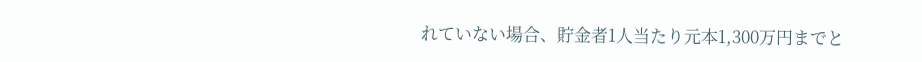れていない場合、貯金者1人当たり元本1,300万円までと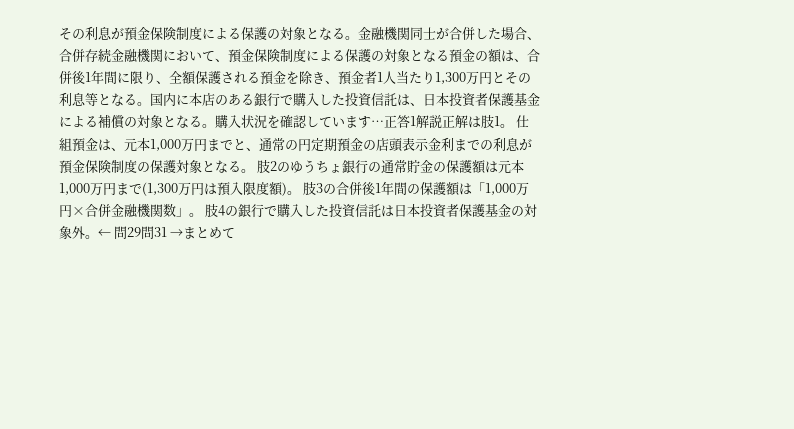その利息が預金保険制度による保護の対象となる。金融機関同士が合併した場合、合併存続金融機関において、預金保険制度による保護の対象となる預金の額は、合併後1年間に限り、全額保護される預金を除き、預金者1人当たり1,300万円とその利息等となる。国内に本店のある銀行で購入した投資信託は、日本投資者保護基金による補償の対象となる。購入状況を確認しています…正答1解説正解は肢1。 仕組預金は、元本1,000万円までと、通常の円定期預金の店頭表示金利までの利息が預金保険制度の保護対象となる。 肢2のゆうちょ銀行の通常貯金の保護額は元本1,000万円まで(1,300万円は預入限度額)。 肢3の合併後1年間の保護額は「1,000万円×合併金融機関数」。 肢4の銀行で購入した投資信託は日本投資者保護基金の対象外。← 問29問31 →まとめて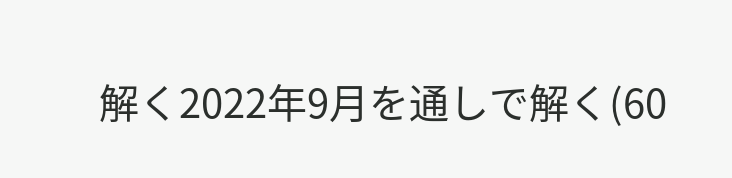解く2022年9月を通しで解く(60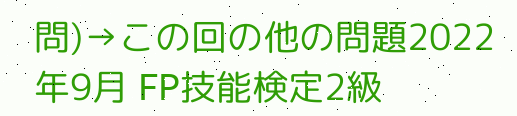問)→この回の他の問題2022年9月 FP技能検定2級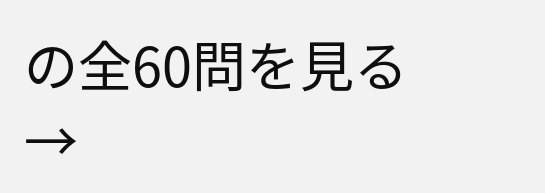の全60問を見る →